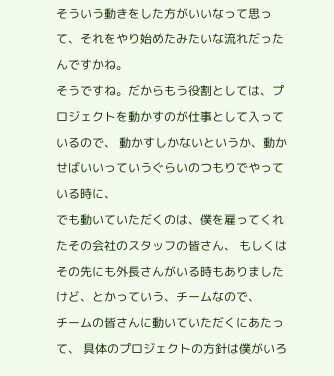そういう動きをした方がいいなって思って、それをやり始めたみたいな流れだったんですかね。
そうですね。だからもう役割としては、プロジェクトを動かすのが仕事として入っているので、 動かすしかないというか、動かせばいいっていうぐらいのつもりでやっている時に、
でも動いていただくのは、僕を雇ってくれたその会社のスタッフの皆さん、 もしくはその先にも外長さんがいる時もありましたけど、とかっていう、チームなので、
チームの皆さんに動いていただくにあたって、 具体のプロジェクトの方針は僕がいろ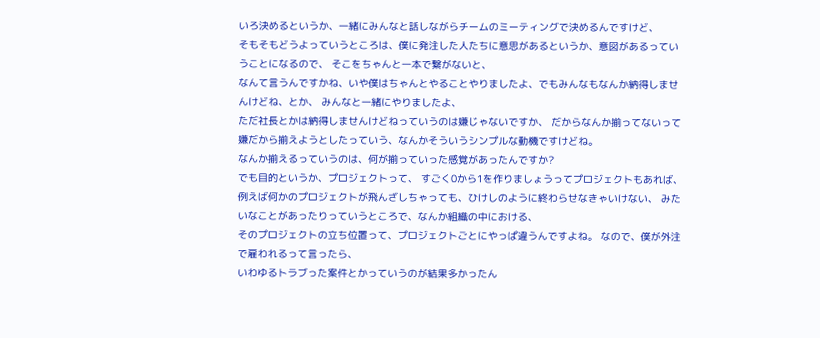いろ決めるというか、一緒にみんなと話しながらチームのミーティングで決めるんですけど、
そもそもどうよっていうところは、僕に発注した人たちに意思があるというか、意図があるっていうことになるので、 そこをちゃんと一本で繋がないと、
なんて言うんですかね、いや僕はちゃんとやることやりましたよ、でもみんなもなんか納得しませんけどね、とか、 みんなと一緒にやりましたよ、
ただ社長とかは納得しませんけどねっていうのは嫌じゃないですか、 だからなんか揃ってないって嫌だから揃えようとしたっていう、なんかそういうシンプルな動機ですけどね。
なんか揃えるっていうのは、何が揃っていった感覚があったんですか?
でも目的というか、プロジェクトって、 すごく0から1を作りましょうってプロジェクトもあれば、
例えば何かのプロジェクトが飛んざしちゃっても、ひけしのように終わらせなきゃいけない、 みたいなことがあったりっていうところで、なんか組織の中における、
そのプロジェクトの立ち位置って、プロジェクトごとにやっぱ違うんですよね。 なので、僕が外注で雇われるって言ったら、
いわゆるトラブった案件とかっていうのが結果多かったん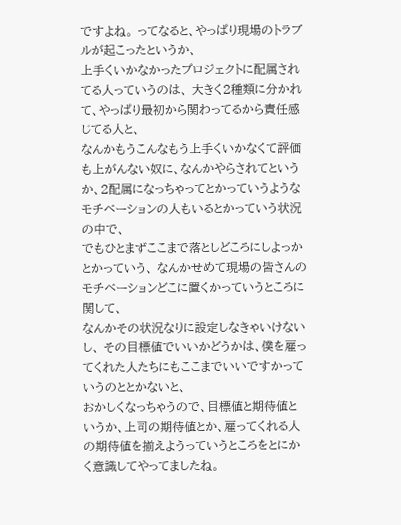ですよね。 ってなると、やっぱり現場のトラブルが起こったというか、
上手くいかなかったプロジェクトに配属されてる人っていうのは、 大きく2種類に分かれて、やっぱり最初から関わってるから責任感じてる人と、
なんかもうこんなもう上手くいかなくて評価も上がんない奴に、なんかやらされてというか、2配属になっちゃってとかっていうようなモチベーションの人もいるとかっていう状況の中で、
でもひとまずここまで落としどころにしよっかとかっていう、 なんかせめて現場の皆さんのモチベーションどこに置くかっていうところに関して、
なんかその状況なりに設定しなきゃいけないし、 その目標値でいいかどうかは、僕を雇ってくれた人たちにもここまでいいですかっていうのととかないと、
おかしくなっちゃうので、目標値と期待値というか、上司の期待値とか、雇ってくれる人の期待値を揃えようっていうところをとにかく意識してやってましたね。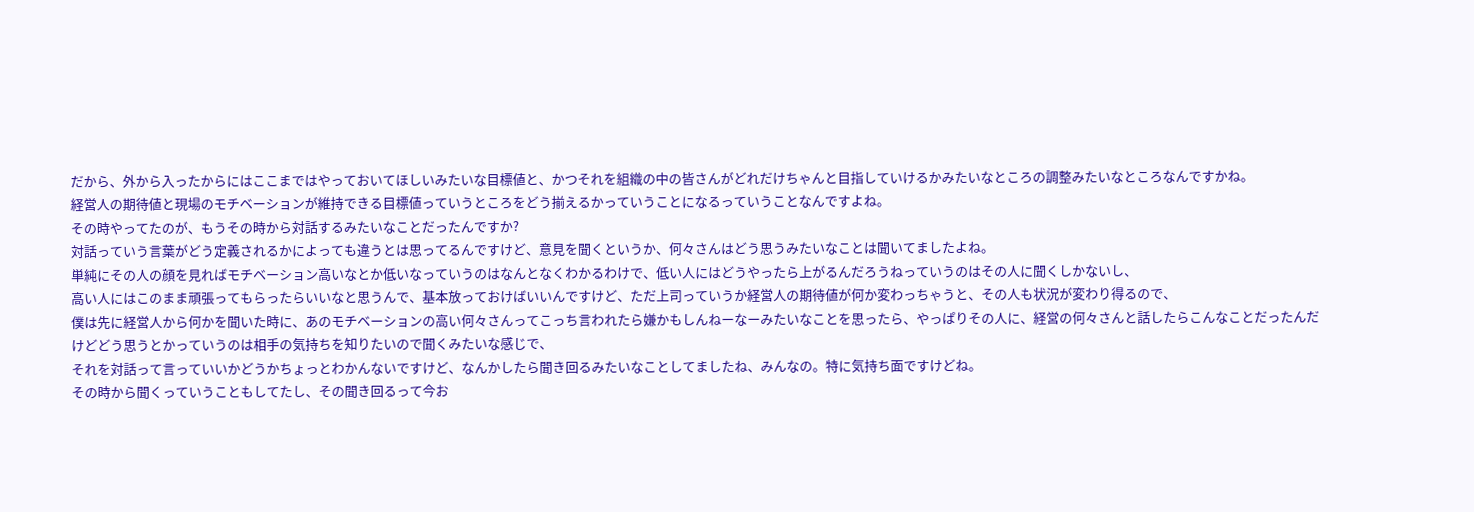だから、外から入ったからにはここまではやっておいてほしいみたいな目標値と、かつそれを組織の中の皆さんがどれだけちゃんと目指していけるかみたいなところの調整みたいなところなんですかね。
経営人の期待値と現場のモチベーションが維持できる目標値っていうところをどう揃えるかっていうことになるっていうことなんですよね。
その時やってたのが、もうその時から対話するみたいなことだったんですか?
対話っていう言葉がどう定義されるかによっても違うとは思ってるんですけど、意見を聞くというか、何々さんはどう思うみたいなことは聞いてましたよね。
単純にその人の顔を見ればモチベーション高いなとか低いなっていうのはなんとなくわかるわけで、低い人にはどうやったら上がるんだろうねっていうのはその人に聞くしかないし、
高い人にはこのまま頑張ってもらったらいいなと思うんで、基本放っておけばいいんですけど、ただ上司っていうか経営人の期待値が何か変わっちゃうと、その人も状況が変わり得るので、
僕は先に経営人から何かを聞いた時に、あのモチベーションの高い何々さんってこっち言われたら嫌かもしんねーなーみたいなことを思ったら、やっぱりその人に、経営の何々さんと話したらこんなことだったんだけどどう思うとかっていうのは相手の気持ちを知りたいので聞くみたいな感じで、
それを対話って言っていいかどうかちょっとわかんないですけど、なんかしたら聞き回るみたいなことしてましたね、みんなの。特に気持ち面ですけどね。
その時から聞くっていうこともしてたし、その聞き回るって今お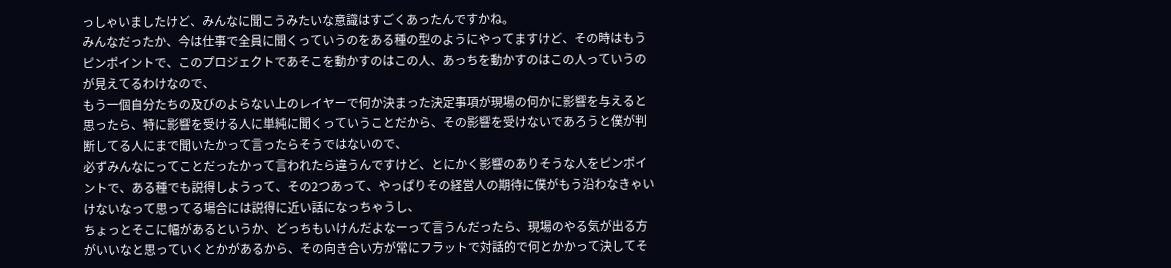っしゃいましたけど、みんなに聞こうみたいな意識はすごくあったんですかね。
みんなだったか、今は仕事で全員に聞くっていうのをある種の型のようにやってますけど、その時はもうピンポイントで、このプロジェクトであそこを動かすのはこの人、あっちを動かすのはこの人っていうのが見えてるわけなので、
もう一個自分たちの及びのよらない上のレイヤーで何か決まった決定事項が現場の何かに影響を与えると思ったら、特に影響を受ける人に単純に聞くっていうことだから、その影響を受けないであろうと僕が判断してる人にまで聞いたかって言ったらそうではないので、
必ずみんなにってことだったかって言われたら違うんですけど、とにかく影響のありそうな人をピンポイントで、ある種でも説得しようって、その2つあって、やっぱりその経営人の期待に僕がもう沿わなきゃいけないなって思ってる場合には説得に近い話になっちゃうし、
ちょっとそこに幅があるというか、どっちもいけんだよなーって言うんだったら、現場のやる気が出る方がいいなと思っていくとかがあるから、その向き合い方が常にフラットで対話的で何とかかって決してそ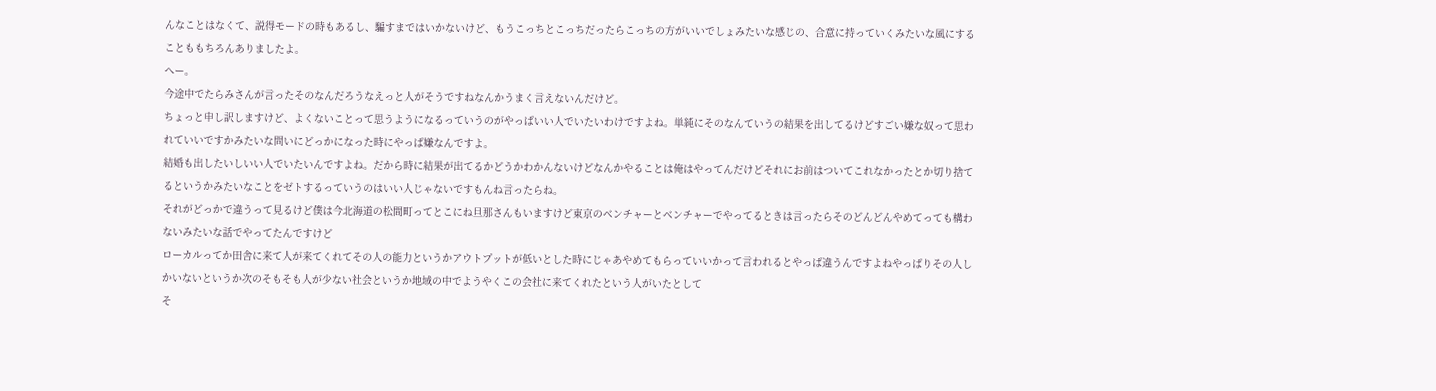んなことはなくて、説得モードの時もあるし、騙すまではいかないけど、もうこっちとこっちだったらこっちの方がいいでしょみたいな感じの、合意に持っていくみたいな風にすることももちろんありましたよ。
へー。
今途中でたらみさんが言ったそのなんだろうなえっと人がそうですねなんかうまく言えないんだけど。
ちょっと申し訳しますけど、よくないことって思うようになるっていうのがやっぱいい人でいたいわけですよね。単純にそのなんていうの結果を出してるけどすごい嫌な奴って思われていいですかみたいな問いにどっかになった時にやっぱ嫌なんですよ。
結婚も出したいしいい人でいたいんですよね。だから時に結果が出てるかどうかわかんないけどなんかやることは俺はやってんだけどそれにお前はついてこれなかったとか切り捨てるというかみたいなことをゼトするっていうのはいい人じゃないですもんね言ったらね。
それがどっかで違うって見るけど僕は今北海道の松間町ってとこにね旦那さんもいますけど東京のベンチャーとベンチャーでやってるときは言ったらそのどんどんやめてっても構わないみたいな話でやってたんですけど
ローカルってか田舎に来て人が来てくれてその人の能力というかアウトプットが低いとした時にじゃあやめてもらっていいかって言われるとやっぱ違うんですよねやっぱりその人しかいないというか次のそもそも人が少ない社会というか地域の中でようやくこの会社に来てくれたという人がいたとして
そ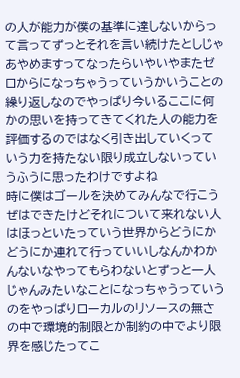の人が能力が僕の基準に達しないからって言ってずっとそれを言い続けたとしじゃあやめますってなったらいやいやまたゼロからになっちゃうっていうかいうことの繰り返しなのでやっぱり今いるここに何かの思いを持ってきてくれた人の能力を評価するのではなく引き出していくっていう力を持たない限り成立しないっていうふうに思ったわけですよね
時に僕はゴールを決めてみんなで行こうぜはできたけどそれについて来れない人はほっといたっていう世界からどうにかどうにか連れて行っていいしなんかわかんないなやってもらわないとずっと一人じゃんみたいなことになっちゃうっていうのをやっぱりローカルのリソースの無さの中で環境的制限とか制約の中でより限界を感じたってこ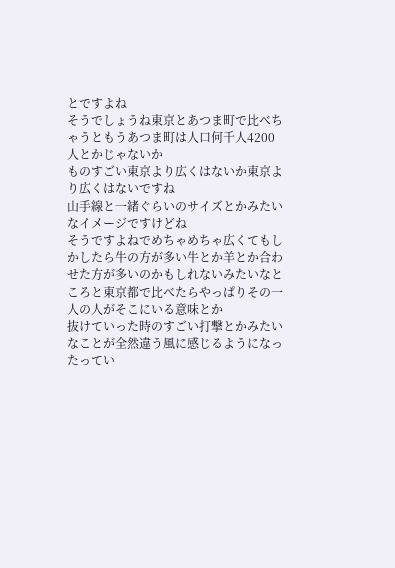とですよね
そうでしょうね東京とあつま町で比べちゃうともうあつま町は人口何千人4200人とかじゃないか
ものすごい東京より広くはないか東京より広くはないですね
山手線と一緒ぐらいのサイズとかみたいなイメージですけどね
そうですよねでめちゃめちゃ広くてもしかしたら牛の方が多い牛とか羊とか合わせた方が多いのかもしれないみたいなところと東京都で比べたらやっぱりその一人の人がそこにいる意味とか
抜けていった時のすごい打撃とかみたいなことが全然違う風に感じるようになったってい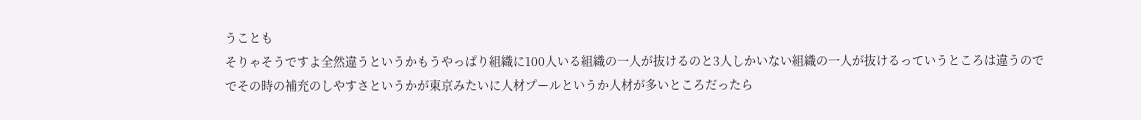うことも
そりゃそうですよ全然違うというかもうやっぱり組織に100人いる組織の一人が抜けるのと3人しかいない組織の一人が抜けるっていうところは違うので
でその時の補充のしやすさというかが東京みたいに人材プールというか人材が多いところだったら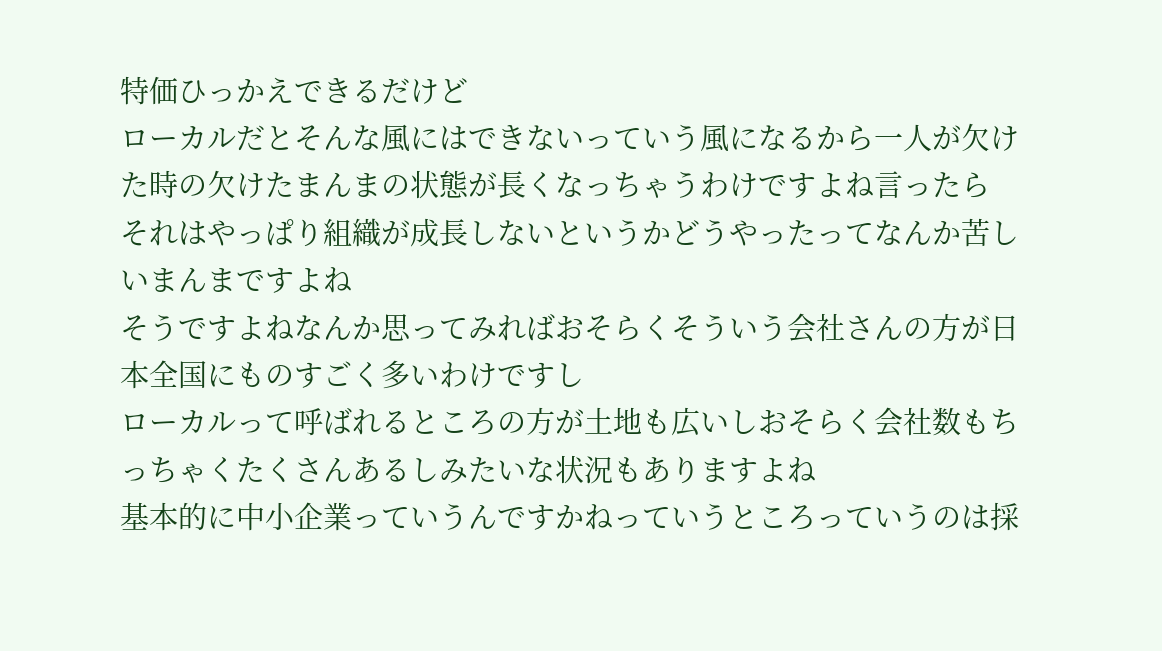特価ひっかえできるだけど
ローカルだとそんな風にはできないっていう風になるから一人が欠けた時の欠けたまんまの状態が長くなっちゃうわけですよね言ったら
それはやっぱり組織が成長しないというかどうやったってなんか苦しいまんまですよね
そうですよねなんか思ってみればおそらくそういう会社さんの方が日本全国にものすごく多いわけですし
ローカルって呼ばれるところの方が土地も広いしおそらく会社数もちっちゃくたくさんあるしみたいな状況もありますよね
基本的に中小企業っていうんですかねっていうところっていうのは採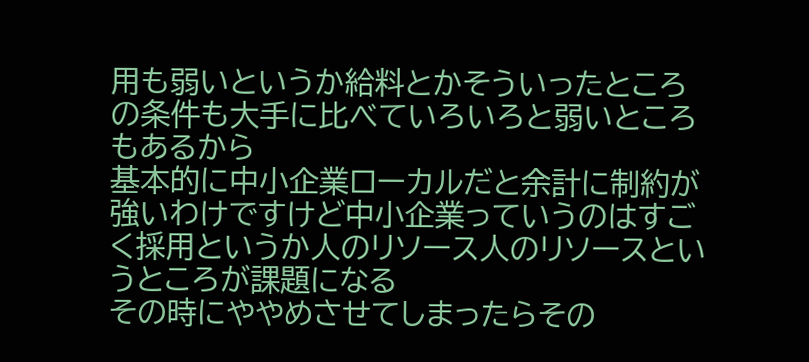用も弱いというか給料とかそういったところの条件も大手に比べていろいろと弱いところもあるから
基本的に中小企業ローカルだと余計に制約が強いわけですけど中小企業っていうのはすごく採用というか人のリソース人のリソースというところが課題になる
その時にややめさせてしまったらその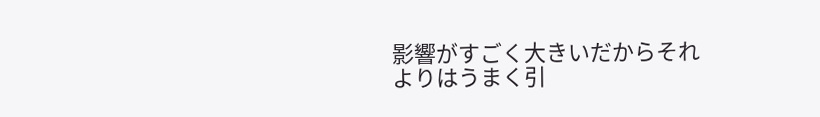影響がすごく大きいだからそれよりはうまく引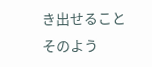き出せること
そのよう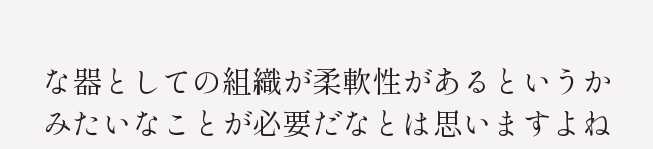な器としての組織が柔軟性があるというかみたいなことが必要だなとは思いますよね